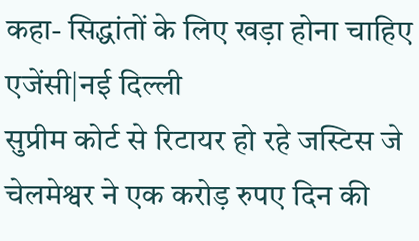कहा- सिद्धांतों के लिए खड़ा होना चाहिए
एजेंसी|नई दिल्ली
सुप्रीम कोर्ट से रिटायर हो रहे जस्टिस जे चेलमेश्वर ने एक करोड़ रुपए दिन की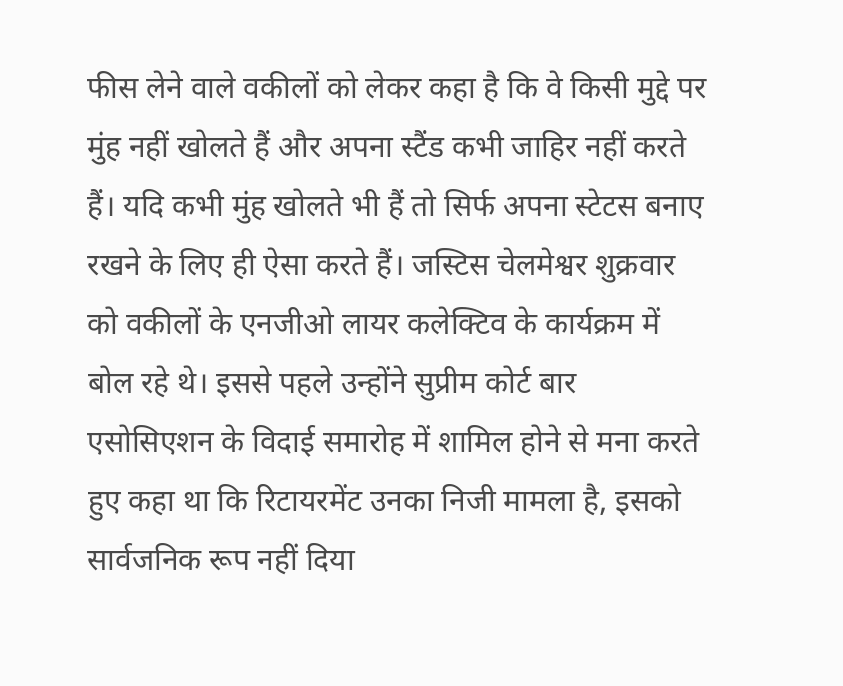फीस लेने वाले वकीलों को लेकर कहा है कि वे किसी मुद्दे पर मुंह नहीं खोलते हैं और अपना स्टैंड कभी जाहिर नहीं करते हैं। यदि कभी मुंह खोलते भी हैं तो सिर्फ अपना स्टेटस बनाए रखने के लिए ही ऐसा करते हैं। जस्टिस चेलमेश्वर शुक्रवार को वकीलों के एनजीओ लायर कलेक्टिव के कार्यक्रम में बोल रहे थे। इससे पहले उन्होंने सुप्रीम कोर्ट बार एसोसिएशन के विदाई समारोह में शामिल होने से मना करते हुए कहा था कि रिटायरमेंट उनका निजी मामला है, इसको सार्वजनिक रूप नहीं दिया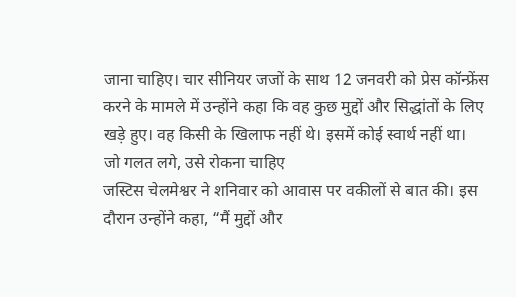जाना चाहिए। चार सीनियर जजों के साथ 12 जनवरी को प्रेस कॉन्फ्रेंस करने के मामले में उन्होंने कहा कि वह कुछ मुद्दों और सिद्धांतों के लिए खड़े हुए। वह किसी के खिलाफ नहीं थे। इसमें कोई स्वार्थ नहीं था।
जो गलत लगे, उसे रोकना चाहिए
जस्टिस चेलमेश्वर ने शनिवार को आवास पर वकीलों से बात की। इस दौरान उन्होंने कहा, “मैं मुद्दों और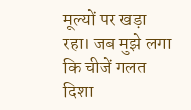मूल्यों पर खड़ा रहा। जब मुझे लगा कि चीजें गलत दिशा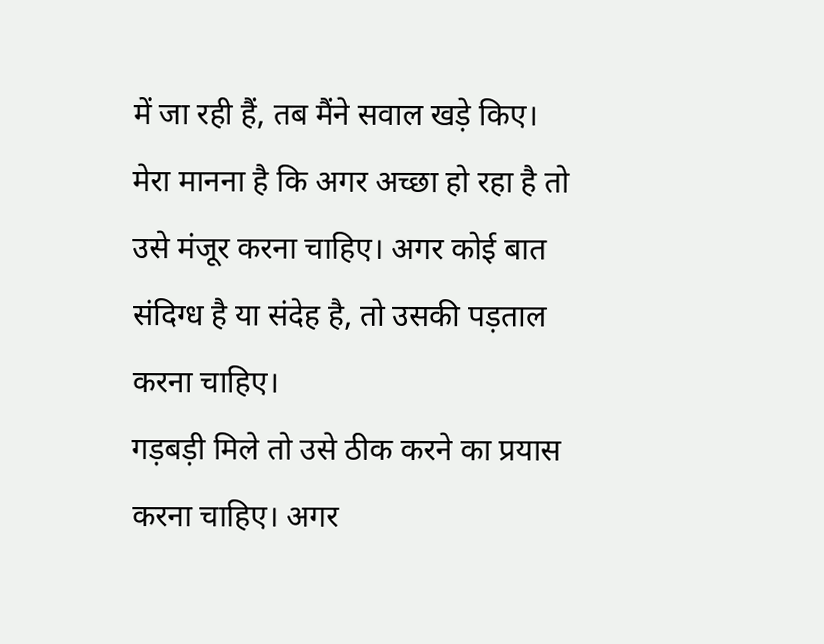में जा रही हैं, तब मैंने सवाल खड़े किए। मेरा मानना है कि अगर अच्छा हो रहा है तो उसे मंजूर करना चाहिए। अगर कोई बात संदिग्ध है या संदेह है, तो उसकी पड़ताल करना चाहिए।
गड़बड़ी मिले तो उसे ठीक करने का प्रयास करना चाहिए। अगर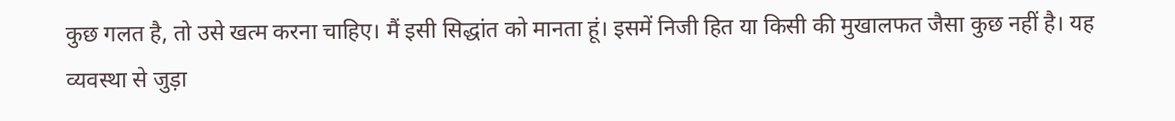कुछ गलत है, तो उसे खत्म करना चाहिए। मैं इसी सिद्धांत को मानता हूं। इसमें निजी हित या किसी की मुखालफत जैसा कुछ नहीं है। यह व्यवस्था से जुड़ा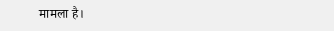मामला है।